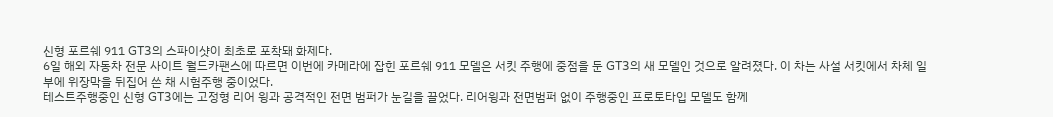신형 포르쉐 911 GT3의 스파이샷이 최초로 포착돼 화제다.
6일 해외 자동차 전문 사이트 월드카팬스에 따르면 이번에 카메라에 잡힌 포르쉐 911 모델은 서킷 주행에 중점을 둔 GT3의 새 모델인 것으로 알려졌다. 이 차는 사설 서킷에서 차체 일부에 위장막을 뒤집어 쓴 채 시험주행 중이었다.
테스트주행중인 신형 GT3에는 고정형 리어 윙과 공격적인 전면 범퍼가 눈길을 끌었다. 리어윙과 전면범퍼 없이 주행중인 프로토타입 모델도 함께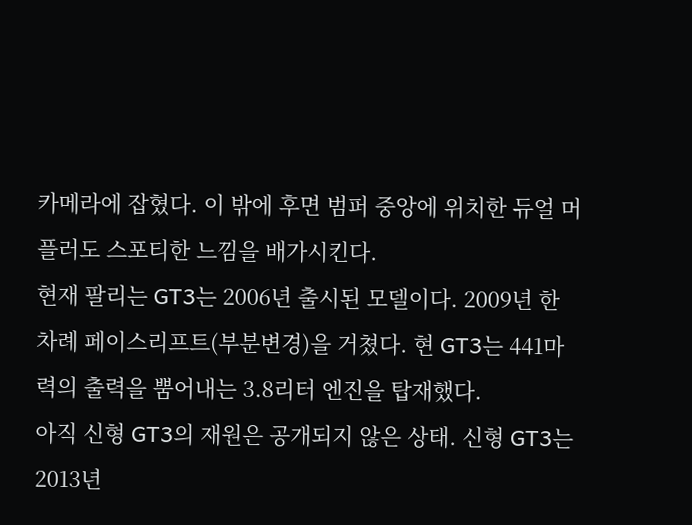카메라에 잡혔다. 이 밖에 후면 범퍼 중앙에 위치한 듀얼 머플러도 스포티한 느낌을 배가시킨다.
현재 팔리는 GT3는 2006년 출시된 모델이다. 2009년 한 차례 페이스리프트(부분변경)을 거쳤다. 현 GT3는 441마력의 출력을 뿜어내는 3.8리터 엔진을 탑재했다.
아직 신형 GT3의 재원은 공개되지 않은 상태. 신형 GT3는 2013년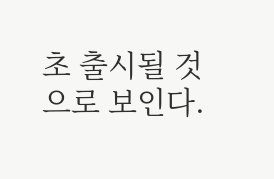초 출시될 것으로 보인다.